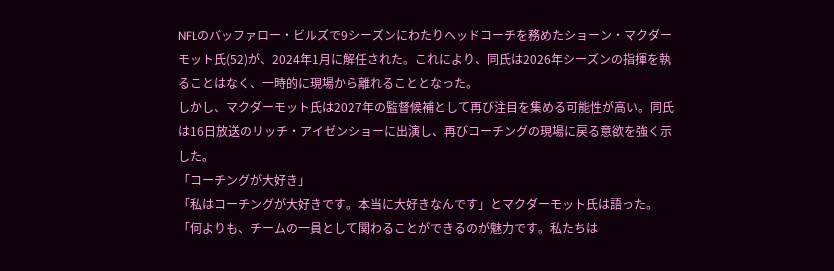NFLのバッファロー・ビルズで9シーズンにわたりヘッドコーチを務めたショーン・マクダーモット氏(52)が、2024年1月に解任された。これにより、同氏は2026年シーズンの指揮を執ることはなく、一時的に現場から離れることとなった。
しかし、マクダーモット氏は2027年の監督候補として再び注目を集める可能性が高い。同氏は16日放送のリッチ・アイゼンショーに出演し、再びコーチングの現場に戻る意欲を強く示した。
「コーチングが大好き」
「私はコーチングが大好きです。本当に大好きなんです」とマクダーモット氏は語った。
「何よりも、チームの一員として関わることができるのが魅力です。私たちは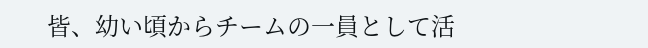皆、幼い頃からチームの一員として活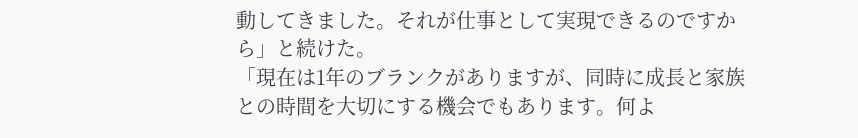動してきました。それが仕事として実現できるのですから」と続けた。
「現在は1年のブランクがありますが、同時に成長と家族との時間を大切にする機会でもあります。何よ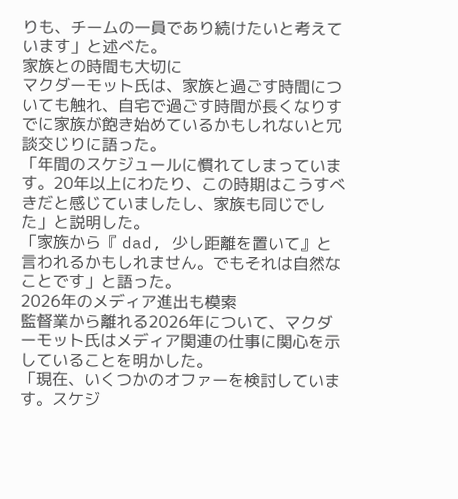りも、チームの一員であり続けたいと考えています」と述べた。
家族との時間も大切に
マクダーモット氏は、家族と過ごす時間についても触れ、自宅で過ごす時間が長くなりすでに家族が飽き始めているかもしれないと冗談交じりに語った。
「年間のスケジュールに慣れてしまっています。20年以上にわたり、この時期はこうすべきだと感じていましたし、家族も同じでした」と説明した。
「家族から『 dad, 少し距離を置いて』と言われるかもしれません。でもそれは自然なことです」と語った。
2026年のメディア進出も模索
監督業から離れる2026年について、マクダーモット氏はメディア関連の仕事に関心を示していることを明かした。
「現在、いくつかのオファーを検討しています。スケジ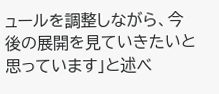ュールを調整しながら、今後の展開を見ていきたいと思っています」と述べ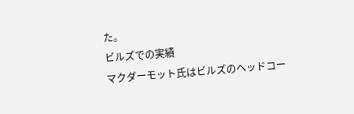た。
ビルズでの実績
マクダーモット氏はビルズのヘッドコー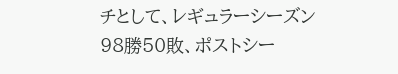チとして、レギュラーシーズン98勝50敗、ポストシー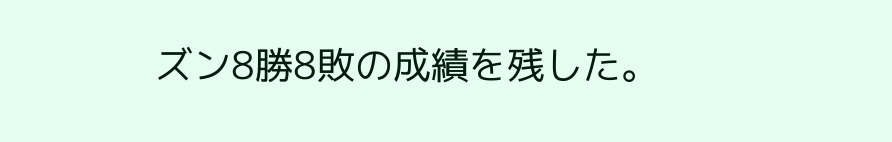ズン8勝8敗の成績を残した。